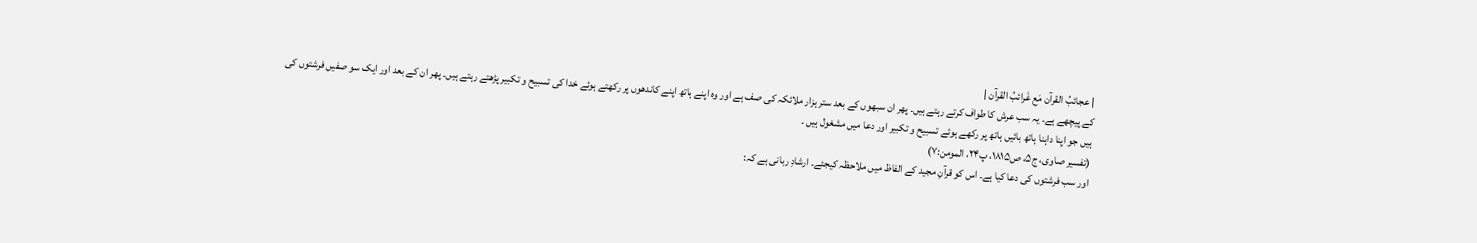| عجائبُ القرآن مَع غَرائبُ القرآن |
کے پیچھے ہے۔ یہ سب عرش کا طواف کرتے رہتے ہیں۔ پھر ان سبھوں کے بعد ستر ہزار ملائکہ کی صف ہے اور وہ اپنے ہاتھ اپنے کاندھوں پر رکھتے ہوئے خدا کی تسبیح و تکبیر پڑھتے رہتے ہیں۔ پھر ان کے بعد اور ایک سو صفیں فرشتوں کی ہیں جو اپنا داہنا ہاتھ بائیں ہاتھ پر رکھے ہوئے تسبیح و تکبیر اور دعا میں مشغول ہیں ۔
(تفسیر صاوی، ج۵، ص۱۸۱۵، پ۲۴، المومن:۷)
اور سب فرشتوں کی دعا کیا ہے۔ اس کو قرآنِ مجید کے الفاظ میں ملاحظہ کیجئے۔ ارشادِ ربانی ہے کہ: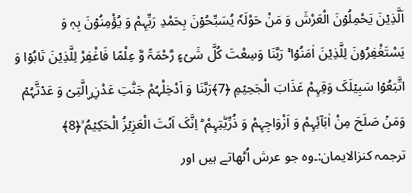اَلَّذِیۡنَ یَحْمِلُوۡنَ الْعَرْشَ وَ مَنْ حَوْلَہٗ یُسَبِّحُوۡنَ بِحَمْدِ رَبِّہِمْ وَ یُؤْمِنُوۡنَ بِہٖ وَ یَسْتَغْفِرُوۡنَ لِلَّذِیۡنَ اٰمَنُوۡا ۚ رَبَّنَا وَسِعْتَ کُلَّ شَیۡءٍ رَّحْمَۃً وَّ عِلْمًا فَاغْفِرْ لِلَّذِیۡنَ تَابُوۡا وَ اتَّبَعُوۡا سَبِیۡلَکَ وَقِہِمْ عَذَابَ الْجَحِیۡمِ ﴿7﴾رَبَّنَا وَ اَدْخِلْہُمْ جَنّٰتِ عَدْنِ ۣالَّتِیۡ وَ عَدۡتَّہُمۡ وَمَنۡ صَلَحَ مِنْ اٰبَآئِہِمْ وَ اَزْوَاجِہِمْ وَ ذُرِّیّٰتِہِمْ ؕ اِنَّکَ اَنۡتَ الْعَزِیۡزُ الْحَکِیۡمُ ۙ﴿8﴾
ترجمہ کنزالایمان:۔وہ جو عرش اُٹھاتے ہیں اور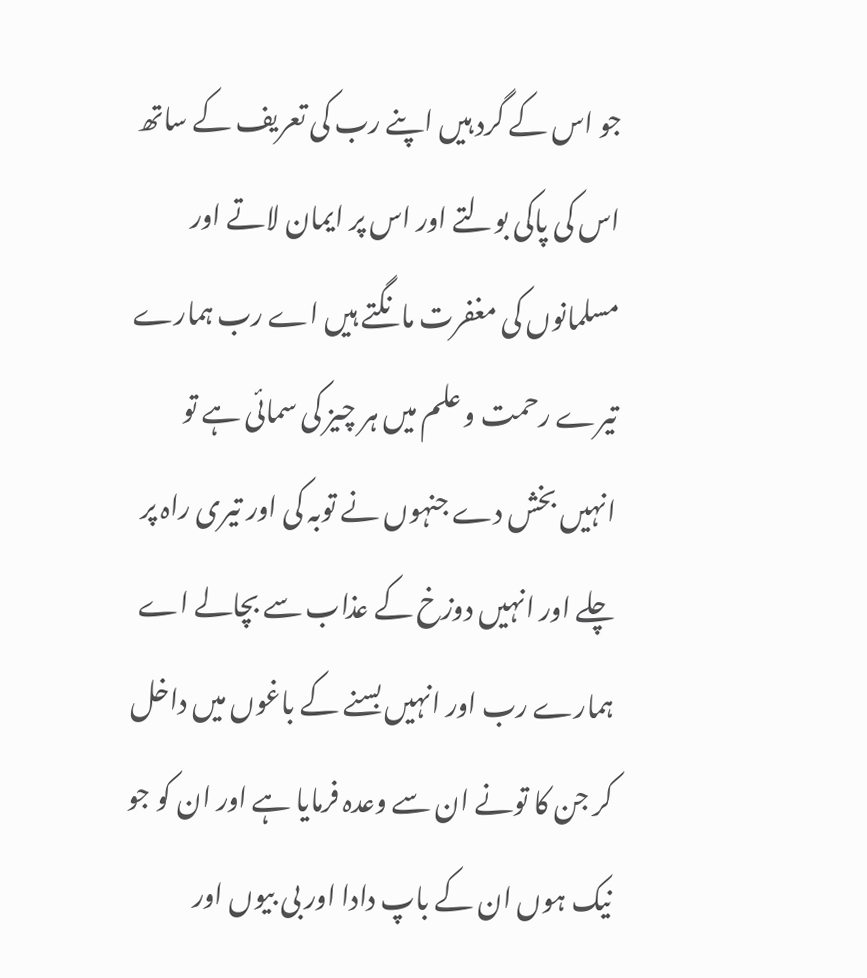جو اس کے گرد ہیں اپنے رب کی تعریف کے ساتھ اس کی پاکی بولتے اور اس پر ایمان لاتے اور مسلمانوں کی مغفرت مانگتے ہیں اے رب ہمارے تیرے رحمت و علم میں ہر چیز کی سمائی ہے تو انہیں بخش دے جنہوں نے توبہ کی اور تیری راہ پر چلے اور انہیں دوزخ کے عذاب سے بچالے اے ہمارے رب اور انہیں بسنے کے باغوں میں داخل کر جن کا تونے ان سے وعدہ فرمایا ہے اور ان کو جو نیک ہوں ان کے باپ دادا اور بی بیوں اور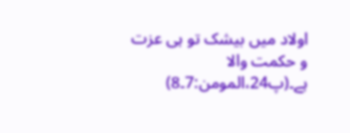اولاد میں بیشک تو ہی عزت و حکمت والا ہے۔(پ24،المومن:7۔8)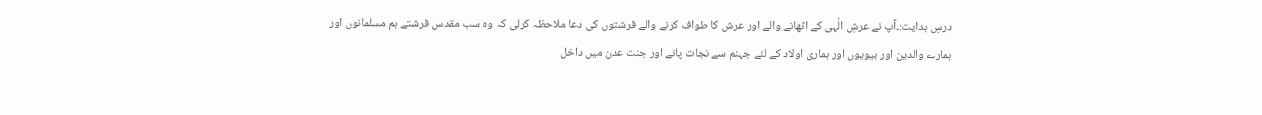درسِ ہدایت:۔آپ نے عرشِ الٰہی کے اٹھانے والے اور عرش کا طواف کرنے والے فرشتوں کی دعا ملاحظہ کرلی کہ وہ سب مقدس فرشتے ہم مسلمانوں اور ہمارے والدین اور بیویوں اور ہماری اولاد کے لئے جہنم سے نجات پانے اور جنت عدن میں داخل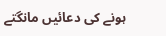ہونے کی دعائیں مانگتے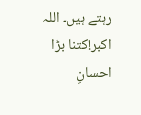رہتے ہیں۔ اللہ اکبر!کتنا بڑا احسانِ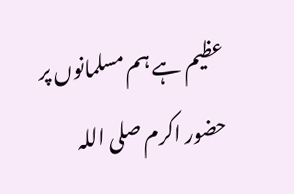عظیم ہے ہم مسلمانوں پر حضور اکرم صلی اللہ